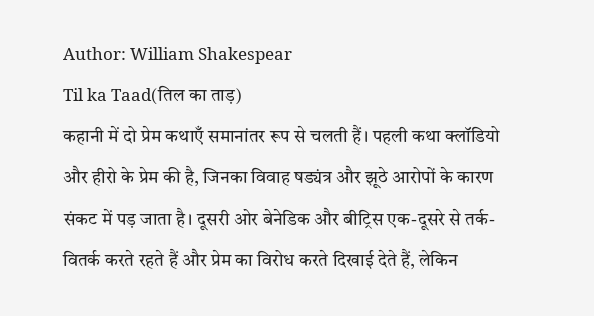Author: William Shakespear
Til ka Taad(तिल का ताड़)
कहानी में दो प्रेम कथाएँ समानांतर रूप से चलती हैं। पहली कथा क्लॉडियो और हीरो के प्रेम की है, जिनका विवाह षड्यंत्र और झूठे आरोपों के कारण संकट में पड़ जाता है। दूसरी ओर बेनेडिक और बीट्रिस एक-दूसरे से तर्क-वितर्क करते रहते हैं और प्रेम का विरोध करते दिखाई देते हैं, लेकिन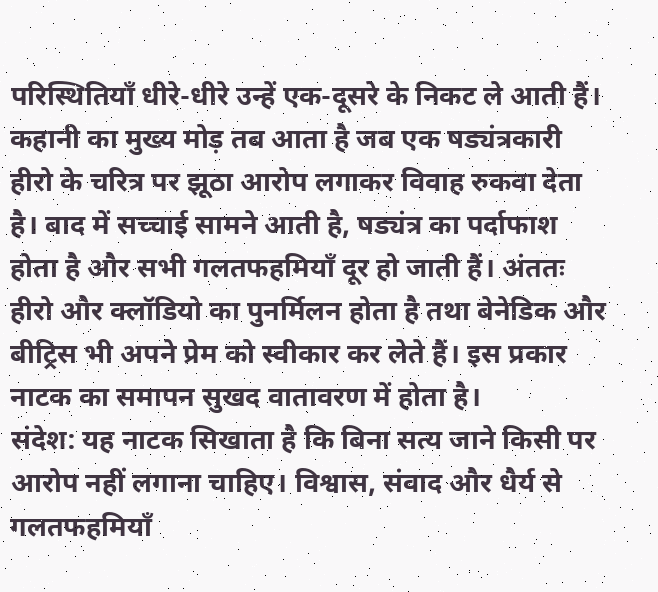परिस्थितियाँ धीरे-धीरे उन्हें एक-दूसरे के निकट ले आती हैं।
कहानी का मुख्य मोड़ तब आता है जब एक षड्यंत्रकारी हीरो के चरित्र पर झूठा आरोप लगाकर विवाह रुकवा देता है। बाद में सच्चाई सामने आती है, षड्यंत्र का पर्दाफाश होता है और सभी गलतफहमियाँ दूर हो जाती हैं। अंततः हीरो और क्लॉडियो का पुनर्मिलन होता है तथा बेनेडिक और बीट्रिस भी अपने प्रेम को स्वीकार कर लेते हैं। इस प्रकार नाटक का समापन सुखद वातावरण में होता है।
संदेश: यह नाटक सिखाता है कि बिना सत्य जाने किसी पर आरोप नहीं लगाना चाहिए। विश्वास, संवाद और धैर्य से गलतफहमियाँ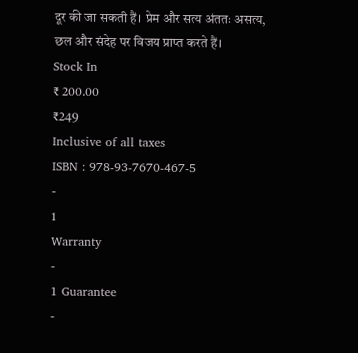दूर की जा सकती हैं। प्रेम और सत्य अंततः असत्य, छल और संदेह पर विजय प्राप्त करते हैं।
Stock In
₹ 200.00
₹249
Inclusive of all taxes
ISBN : 978-93-7670-467-5
-
1
Warranty
-
1 Guarantee
-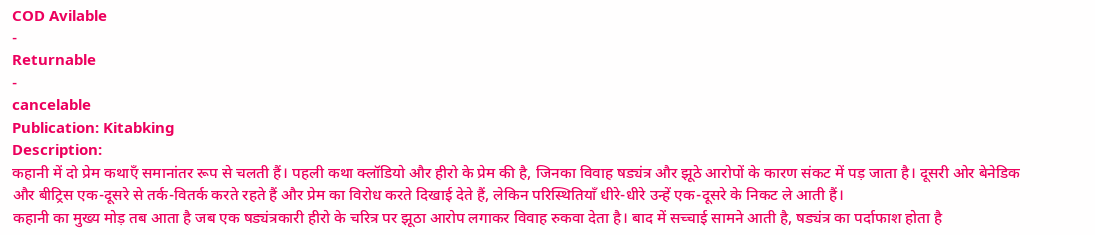COD Avilable
-
Returnable
-
cancelable
Publication: Kitabking
Description:
कहानी में दो प्रेम कथाएँ समानांतर रूप से चलती हैं। पहली कथा क्लॉडियो और हीरो के प्रेम की है, जिनका विवाह षड्यंत्र और झूठे आरोपों के कारण संकट में पड़ जाता है। दूसरी ओर बेनेडिक और बीट्रिस एक-दूसरे से तर्क-वितर्क करते रहते हैं और प्रेम का विरोध करते दिखाई देते हैं, लेकिन परिस्थितियाँ धीरे-धीरे उन्हें एक-दूसरे के निकट ले आती हैं।
कहानी का मुख्य मोड़ तब आता है जब एक षड्यंत्रकारी हीरो के चरित्र पर झूठा आरोप लगाकर विवाह रुकवा देता है। बाद में सच्चाई सामने आती है, षड्यंत्र का पर्दाफाश होता है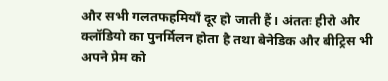और सभी गलतफहमियाँ दूर हो जाती हैं। अंततः हीरो और क्लॉडियो का पुनर्मिलन होता है तथा बेनेडिक और बीट्रिस भी अपने प्रेम को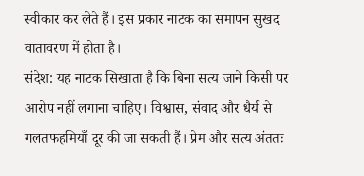स्वीकार कर लेते हैं। इस प्रकार नाटक का समापन सुखद वातावरण में होता है।
संदेश: यह नाटक सिखाता है कि बिना सत्य जाने किसी पर आरोप नहीं लगाना चाहिए। विश्वास, संवाद और धैर्य से गलतफहमियाँ दूर की जा सकती हैं। प्रेम और सत्य अंततः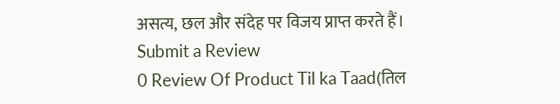असत्य, छल और संदेह पर विजय प्राप्त करते हैं।
Submit a Review
0 Review Of Product Til ka Taad(तिल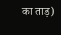का ताड़)